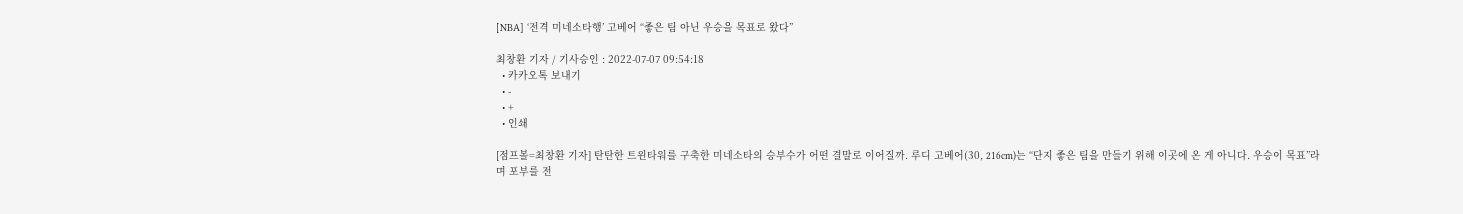[NBA] ‘전격 미네소타행’ 고베어 “좋은 팀 아닌 우승을 목표로 왔다”

최창환 기자 / 기사승인 : 2022-07-07 09:54:18
  • 카카오톡 보내기
  • -
  • +
  • 인쇄

[점프볼=최창환 기자] 탄탄한 트윈타워를 구축한 미네소타의 승부수가 어떤 결말로 이어질까. 루디 고베어(30, 216cm)는 “단지 좋은 팀을 만들기 위해 이곳에 온 게 아니다. 우승이 목표”라며 포부를 전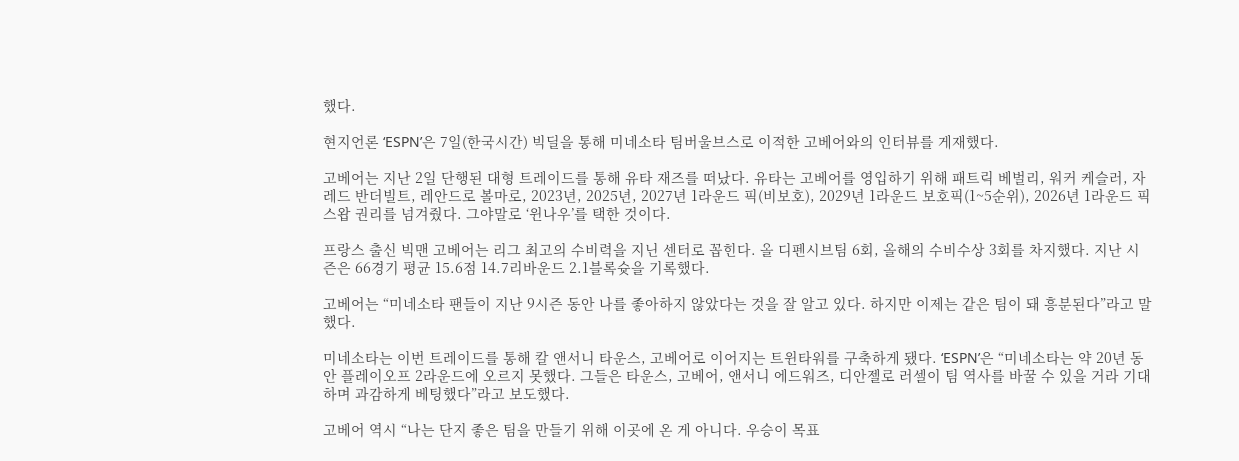했다.

현지언론 ‘ESPN’은 7일(한국시간) 빅딜을 통해 미네소타 팀버울브스로 이적한 고베어와의 인터뷰를 게재했다.

고베어는 지난 2일 단행된 대형 트레이드를 통해 유타 재즈를 떠났다. 유타는 고베어를 영입하기 위해 패트릭 베벌리, 워커 케슬러, 자레드 반더빌트, 레안드로 볼마로, 2023년, 2025년, 2027년 1라운드 픽(비보호), 2029년 1라운드 보호픽(1~5순위), 2026년 1라운드 픽스왑 권리를 넘겨줬다. 그야말로 ‘윈나우’를 택한 것이다.

프랑스 출신 빅맨 고베어는 리그 최고의 수비력을 지닌 센터로 꼽힌다. 올 디펜시브팀 6회, 올해의 수비수상 3회를 차지했다. 지난 시즌은 66경기 평균 15.6점 14.7리바운드 2.1블록슛을 기록했다.

고베어는 “미네소타 팬들이 지난 9시즌 동안 나를 좋아하지 않았다는 것을 잘 알고 있다. 하지만 이제는 같은 팀이 돼 흥분된다”라고 말했다.

미네소타는 이번 트레이드를 통해 칼 앤서니 타운스, 고베어로 이어지는 트윈타워를 구축하게 됐다. ‘ESPN’은 “미네소타는 약 20년 동안 플레이오프 2라운드에 오르지 못했다. 그들은 타운스, 고베어, 앤서니 에드워즈, 디안젤로 러셀이 팀 역사를 바꿀 수 있을 거라 기대하며 과감하게 베팅했다”라고 보도했다.

고베어 역시 “나는 단지 좋은 팀을 만들기 위해 이곳에 온 게 아니다. 우승이 목표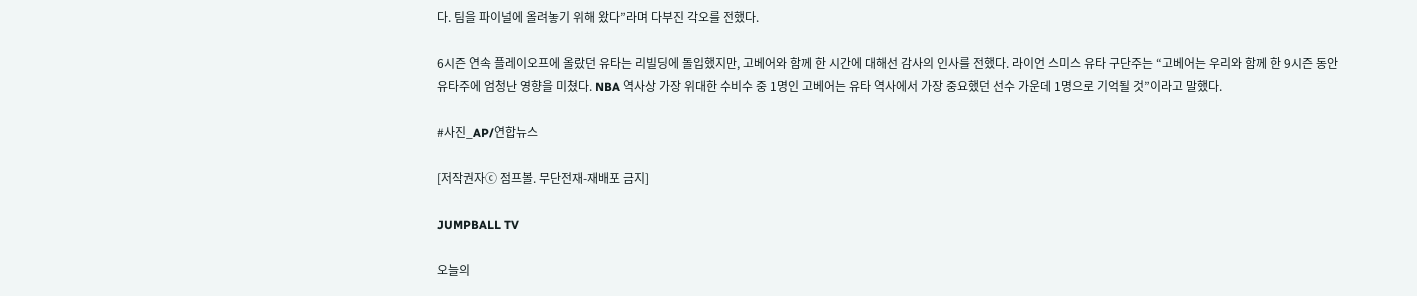다. 팀을 파이널에 올려놓기 위해 왔다”라며 다부진 각오를 전했다.

6시즌 연속 플레이오프에 올랐던 유타는 리빌딩에 돌입했지만, 고베어와 함께 한 시간에 대해선 감사의 인사를 전했다. 라이언 스미스 유타 구단주는 “고베어는 우리와 함께 한 9시즌 동안 유타주에 엄청난 영향을 미쳤다. NBA 역사상 가장 위대한 수비수 중 1명인 고베어는 유타 역사에서 가장 중요했던 선수 가운데 1명으로 기억될 것”이라고 말했다.

#사진_AP/연합뉴스

[저작권자ⓒ 점프볼. 무단전재-재배포 금지]

JUMPBALL TV

오늘의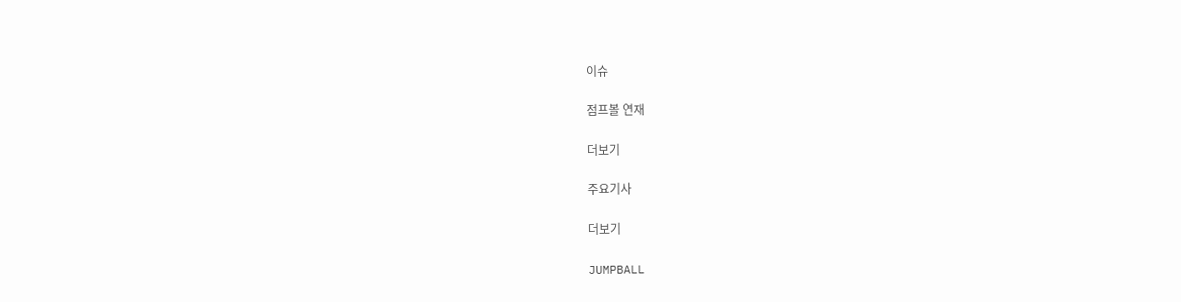이슈

점프볼 연재

더보기

주요기사

더보기

JUMPBALL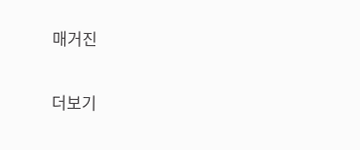매거진

더보기